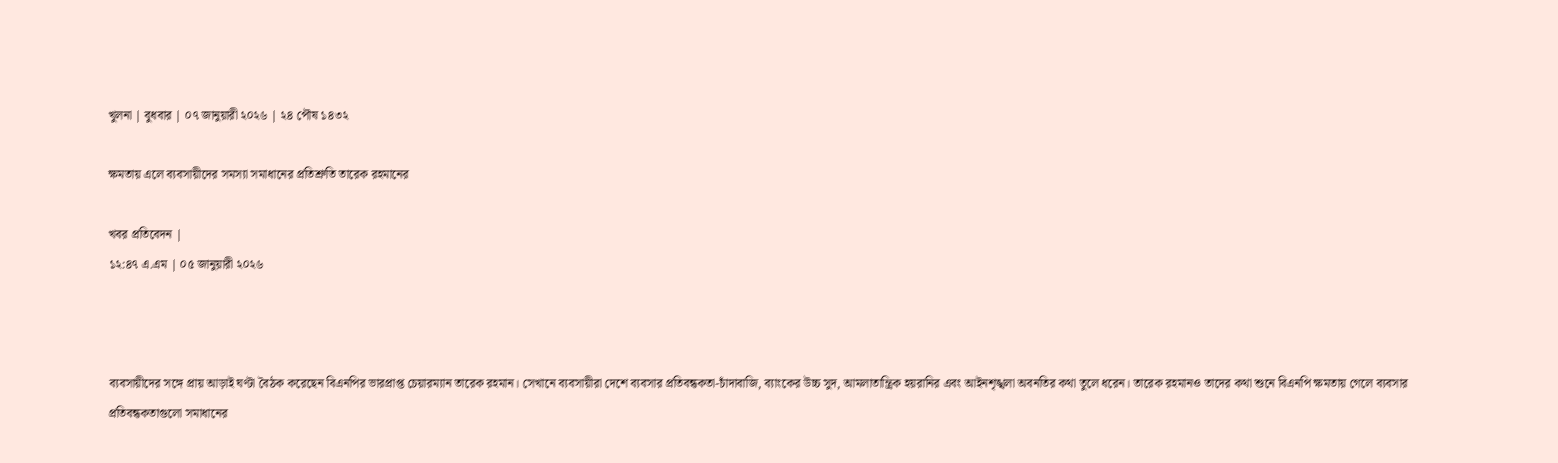খুলনা | বুধবার | ০৭ জানুয়ারী ২০২৬ | ২৪ পৌষ ১৪৩২

ক্ষমতায় এলে ব্যবসায়ীদের সমস্যা সমাধানের প্রতিশ্রুতি তারেক রহমানের

খবর প্রতিবেদন |
১২:৪৭ এ.এম | ০৫ জানুয়ারী ২০২৬



ব্যবসায়ীদের সঙ্গে প্রায় আড়াই ঘণ্টা বৈঠক করেছেন বিএনপির ভারপ্রাপ্ত চেয়ারম্যান তারেক রহমান। সেখানে ব্যবসায়ীরা দেশে ব্যবসার প্রতিবন্ধকতা-চাঁদাবাজি, ব্যাংকের উচ্চ সুদ, আমলাতান্ত্রিক হয়রানির এবং আইনশৃঙ্খলা অবনতির কথা তুলে ধরেন। তারেক রহমানও তাদের কথা শুনে বিএনপি ক্ষমতায় গেলে ব্যবসার প্রতিবন্ধকতাগুলো সমাধানের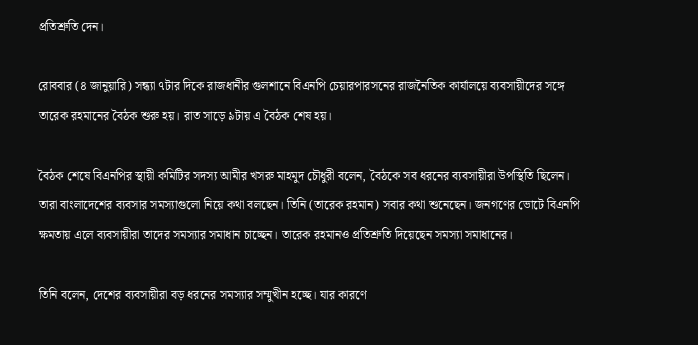প্রতিশ্রুতি দেন।

রোববার (৪ জানুয়ারি) সন্ধ্যা ৭টার দিকে রাজধানীর গুলশানে বিএনপি চেয়ারপারসনের রাজনৈতিক কার্যালয়ে ব্যবসায়ীদের সঙ্গে তারেক রহমানের বৈঠক শুরু হয়। রাত সাড়ে ৯টায় এ বৈঠক শেষ হয়।

বৈঠক শেষে বিএনপির স্থায়ী কমিটির সদস্য আমীর খসরু মাহমুদ চৌধুরী বলেন, বৈঠকে সব ধরনের ব্যবসায়ীরা উপস্থিতি ছিলেন। তারা বাংলাদেশের ব্যবসার সমস্যাগুলো নিয়ে কথা বলছেন। তিনি (তারেক রহমান) সবার কথা শুনেছেন। জনগণের ভোটে বিএনপি ক্ষমতায় এলে ব্যবসায়ীরা তাদের সমস্যার সমাধান চাচ্ছেন। তারেক রহমানও প্রতিশ্রুতি দিয়েছেন সমস্যা সমাধানের।

তিনি বলেন, দেশের ব্যবসায়ীরা বড় ধরনের সমস্যার সম্মুখীন হচ্ছে। যার কারণে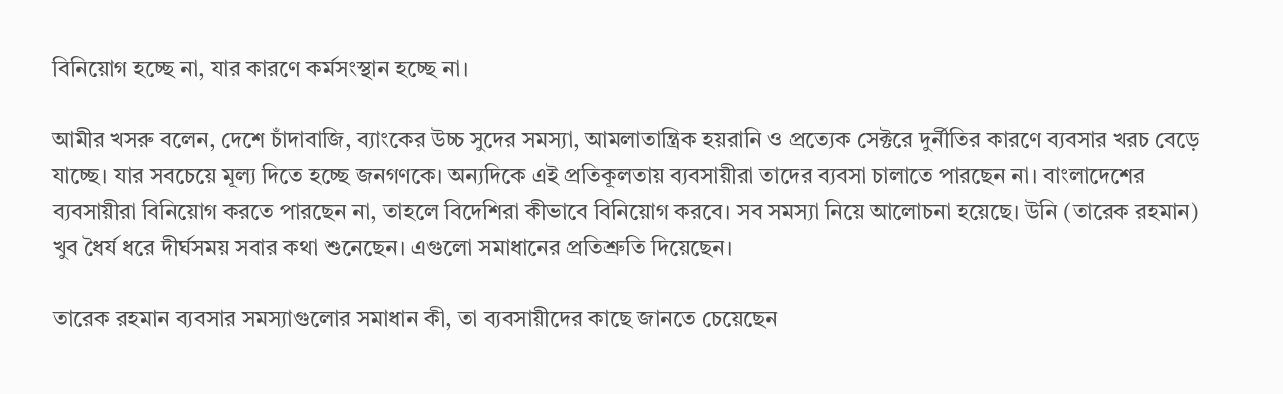বিনিয়োগ হচ্ছে না, যার কারণে কর্মসংস্থান হচ্ছে না।

আমীর খসরু বলেন, দেশে চাঁদাবাজি, ব্যাংকের উচ্চ সুদের সমস্যা, আমলাতান্ত্রিক হয়রানি ও প্রত্যেক সেক্টরে দুর্নীতির কারণে ব্যবসার খরচ বেড়ে যাচ্ছে। যার সবচেয়ে মূল্য দিতে হচ্ছে জনগণকে। অন্যদিকে এই প্রতিকূলতায় ব্যবসায়ীরা তাদের ব্যবসা চালাতে পারছেন না। বাংলাদেশের ব্যবসায়ীরা বিনিয়োগ করতে পারছেন না, তাহলে বিদেশিরা কীভাবে বিনিয়োগ করবে। সব সমস্যা নিয়ে আলোচনা হয়েছে। উনি (তারেক রহমান) খুব ধৈর্য ধরে দীর্ঘসময় সবার কথা শুনেছেন। এগুলো সমাধানের প্রতিশ্রুতি দিয়েছেন।

তারেক রহমান ব্যবসার সমস্যাগুলোর সমাধান কী, তা ব্যবসায়ীদের কাছে জানতে চেয়েছেন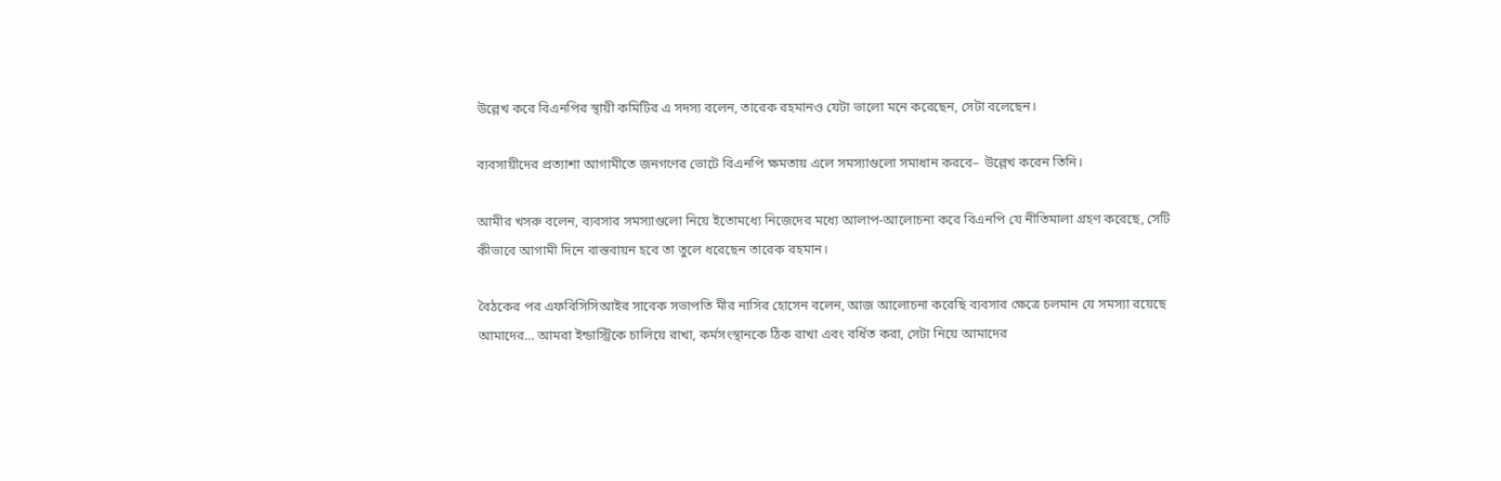উল্লেখ করে বিএনপির স্থায়ী কমিটির এ সদস্য বলেন, তারেক রহমানও যেটা ভালো মনে করেছেন, সেটা বলেছেন।

ব্যবসায়ীদের প্রত্যাশা আগামীতে জনগণের ভোটে বিএনপি ক্ষমতায় এলে সমস্যাগুলো সমাধান করবে– উল্লেখ করেন তিনি।

আমীর খসরু বলেন, ব্যবসার সমস্যাগুলো নিয়ে ইতোমধ্যে নিজেদের মধ্যে আলাপ-আলোচনা করে বিএনপি যে নীতিমালা গ্রহণ করেছে, সেটি কীভাবে আগামী দিনে বাস্তবায়ন হবে তা তুলে ধরেছেন তারেক রহমান।

বৈঠকের পর এফবিসিসিআইর সাবেক সভাপতি মীর নাসির হোসেন বলেন, আজ আলোচনা করেছি ব্যবসার ক্ষেত্রে চলমান যে সমস্যা রয়েছে আমাদের… আমরা ইন্ডাস্ট্রিকে চালিয়ে রাখা, কর্মসংস্থানকে ঠিক রাখা এবং বর্ধিত করা, সেটা নিয়ে আমাদের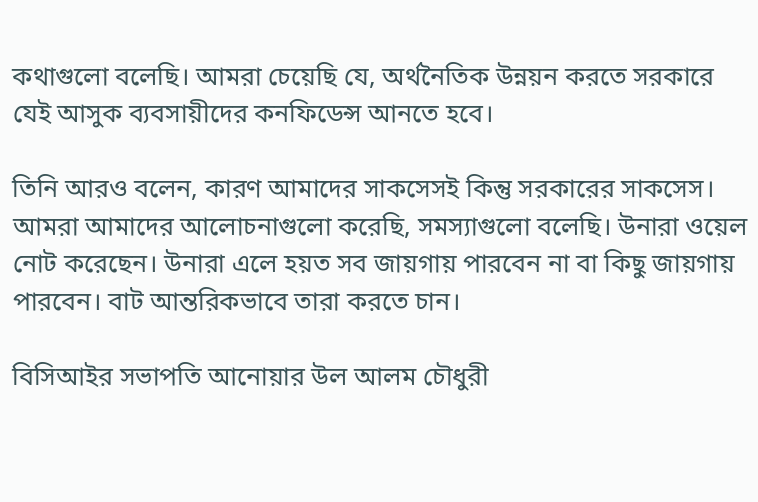কথাগুলো বলেছি। আমরা চেয়েছি যে, অর্থনৈতিক উন্নয়ন করতে সরকারে যেই আসুক ব্যবসায়ীদের কনফিডেন্স আনতে হবে।

তিনি আরও বলেন, কারণ আমাদের সাকসেসই কিন্তু সরকারের সাকসেস। আমরা আমাদের আলোচনাগুলো করেছি, সমস্যাগুলো বলেছি। উনারা ওয়েল নোট করেছেন। উনারা এলে হয়ত সব জায়গায় পারবেন না বা কিছু জায়গায় পারবেন। বাট আন্তরিকভাবে তারা করতে চান।

বিসিআইর সভাপতি আনোয়ার উল আলম চৌধুরী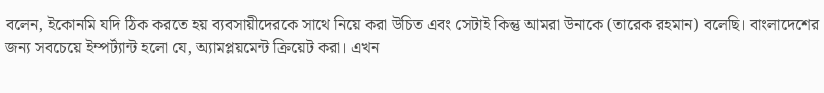বলেন, ইকোনমি যদি ঠিক করতে হয় ব্যবসায়ীদেরকে সাথে নিয়ে করা উচিত এবং সেটাই কিন্তু আমরা উনাকে (তারেক রহমান) বলেছি। বাংলাদেশের জন্য সবচেয়ে ইম্পর্ট্যান্ট হলো যে, অ্যামপ্লয়মেন্ট ক্রিয়েট করা। এখন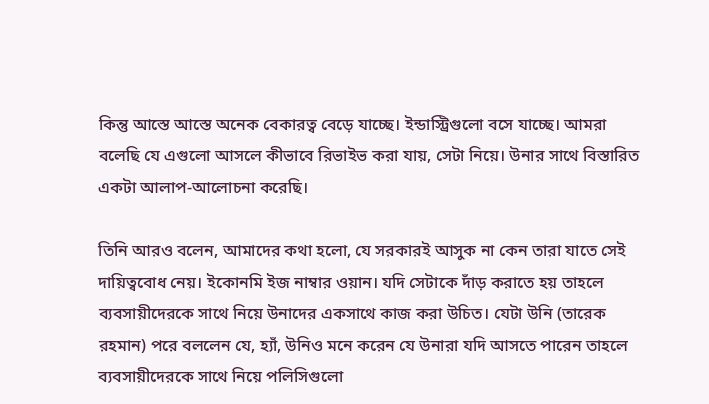কিন্তু আস্তে আস্তে অনেক বেকারত্ব বেড়ে যাচ্ছে। ইন্ডাস্ট্রিগুলো বসে যাচ্ছে। আমরা বলেছি যে এগুলো আসলে কীভাবে রিভাইভ করা যায়, সেটা নিয়ে। উনার সাথে বিস্তারিত একটা আলাপ-আলোচনা করেছি।

তিনি আরও বলেন, আমাদের কথা হলো, যে সরকারই আসুক না কেন তারা যাতে সেই দায়িত্ববোধ নেয়। ইকোনমি ইজ নাম্বার ওয়ান। যদি সেটাকে দাঁড় করাতে হয় তাহলে ব্যবসায়ীদেরকে সাথে নিয়ে উনাদের একসাথে কাজ করা উচিত। যেটা উনি (তারেক রহমান) পরে বললেন যে, হ্যাঁ, উনিও মনে করেন যে উনারা যদি আসতে পারেন তাহলে ব্যবসায়ীদেরকে সাথে নিয়ে পলিসিগুলো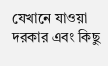যেখানে যাওয়া দরকার এবং কিছু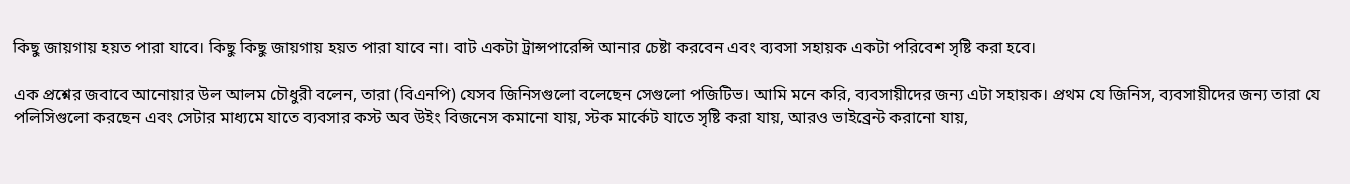কিছু জায়গায় হয়ত পারা যাবে। কিছু কিছু জায়গায় হয়ত পারা যাবে না। বাট একটা ট্রান্সপারেন্সি আনার চেষ্টা করবেন এবং ব্যবসা সহায়ক একটা পরিবেশ সৃষ্টি করা হবে।

এক প্রশ্নের জবাবে আনোয়ার উল আলম চৌধুরী বলেন, তারা (বিএনপি) যেসব জিনিসগুলো বলেছেন সেগুলো পজিটিভ। আমি মনে করি, ব্যবসায়ীদের জন্য এটা সহায়ক। প্রথম যে জিনিস, ব্যবসায়ীদের জন্য তারা যে পলিসিগুলো করছেন এবং সেটার মাধ্যমে যাতে ব্যবসার কস্ট অব উইং বিজনেস কমানো যায়, স্টক মার্কেট যাতে সৃষ্টি করা যায়, আরও ভাইব্রেন্ট করানো যায়,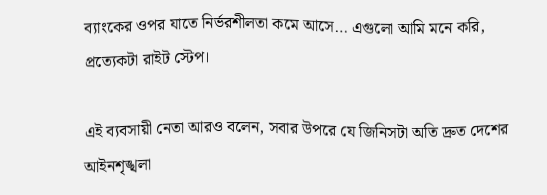ব্যাংকের ওপর যাতে নির্ভরশীলতা কমে আসে… এগুলো আমি মনে করি, প্রত্যেকটা রাইট স্টেপ।

এই ব্যবসায়ী নেতা আরও বলেন, সবার উপরে যে জিনিসটা অতি দ্রুত দেশের আইনশৃঙ্খলা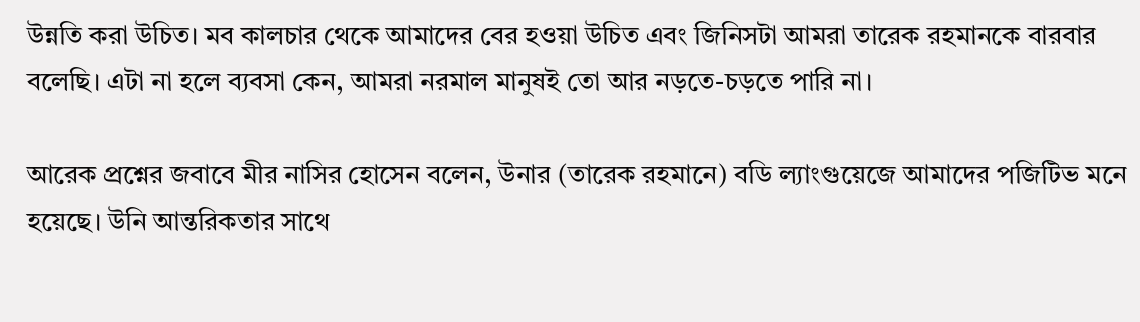উন্নতি করা উচিত। মব কালচার থেকে আমাদের বের হওয়া উচিত এবং জিনিসটা আমরা তারেক রহমানকে বারবার বলেছি। এটা না হলে ব্যবসা কেন, আমরা নরমাল মানুষই তো আর নড়তে-চড়তে পারি না।

আরেক প্রশ্নের জবাবে মীর নাসির হোসেন বলেন, উনার (তারেক রহমানে) বডি ল্যাংগুয়েজে আমাদের পজিটিভ মনে হয়েছে। উনি আন্তরিকতার সাথে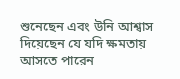শুনেছেন এবং উনি আশ্বাস দিয়েছেন যে যদি ক্ষমতায় আসতে পারেন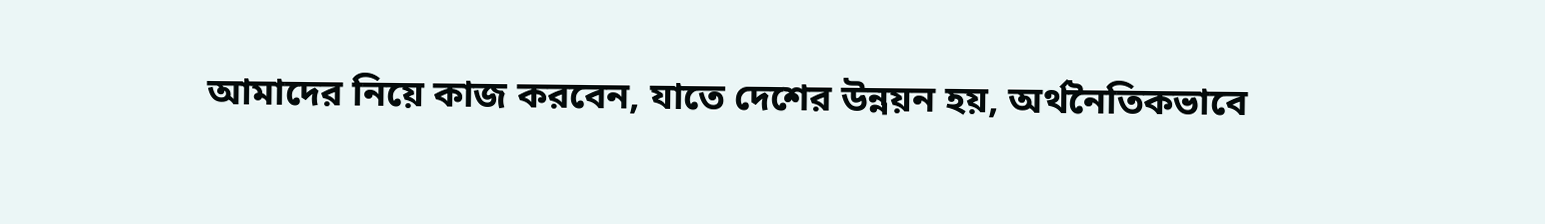আমাদের নিয়ে কাজ করবেন, যাতে দেশের উন্নয়ন হয়, অর্থনৈতিকভাবে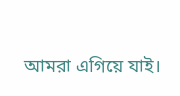আমরা এগিয়ে যাই।